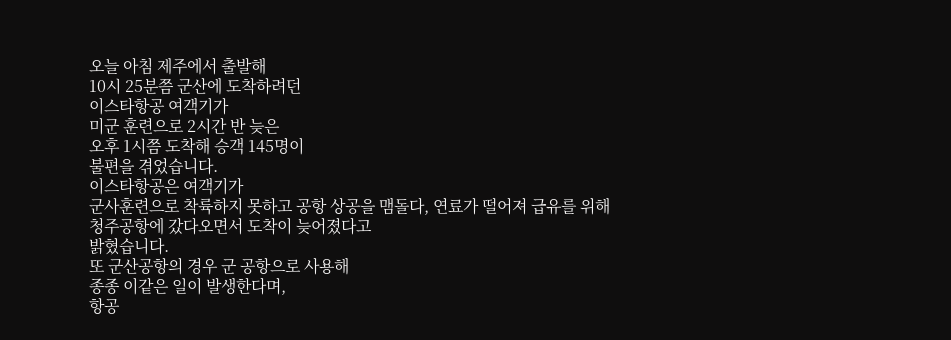오늘 아침 제주에서 출발해
10시 25분쯤 군산에 도착하려던
이스타항공 여객기가
미군 훈련으로 2시간 반 늦은
오후 1시쯤 도착해 승객 145명이
불편을 겪었습니다.
이스타항공은 여객기가
군사훈련으로 착륙하지 못하고 공항 상공을 맴돌다, 연료가 떨어져 급유를 위해
청주공항에 갔다오면서 도착이 늦어졌다고
밝혔습니다.
또 군산공항의 경우 군 공항으로 사용해
종종 이같은 일이 발생한다며,
항공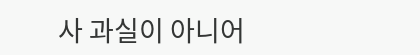사 과실이 아니어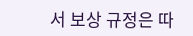서 보상 규정은 따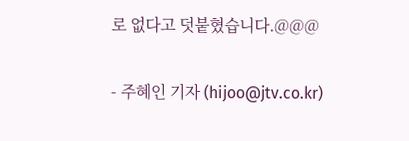로 없다고 덧붙혔습니다.@@@

- 주혜인 기자 (hijoo@jtv.co.kr)